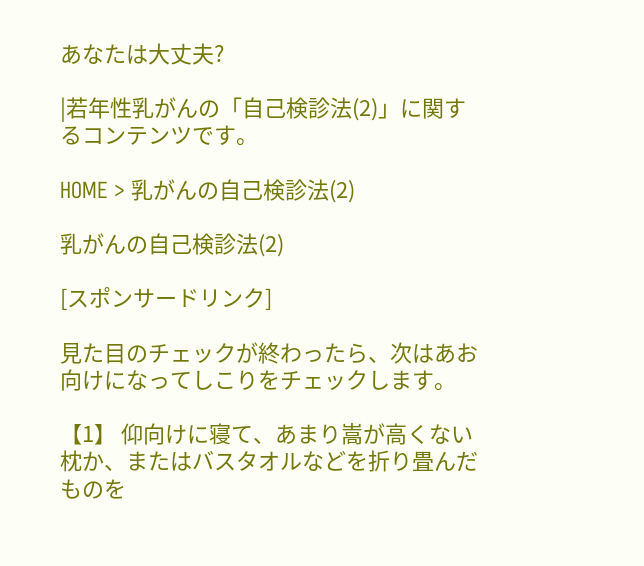あなたは大丈夫?

|若年性乳がんの「自己検診法(2)」に関するコンテンツです。

HOME > 乳がんの自己検診法(2)

乳がんの自己検診法(2)

[スポンサードリンク]

見た目のチェックが終わったら、次はあお向けになってしこりをチェックします。

【1】 仰向けに寝て、あまり嵩が高くない枕か、またはバスタオルなどを折り畳んだものを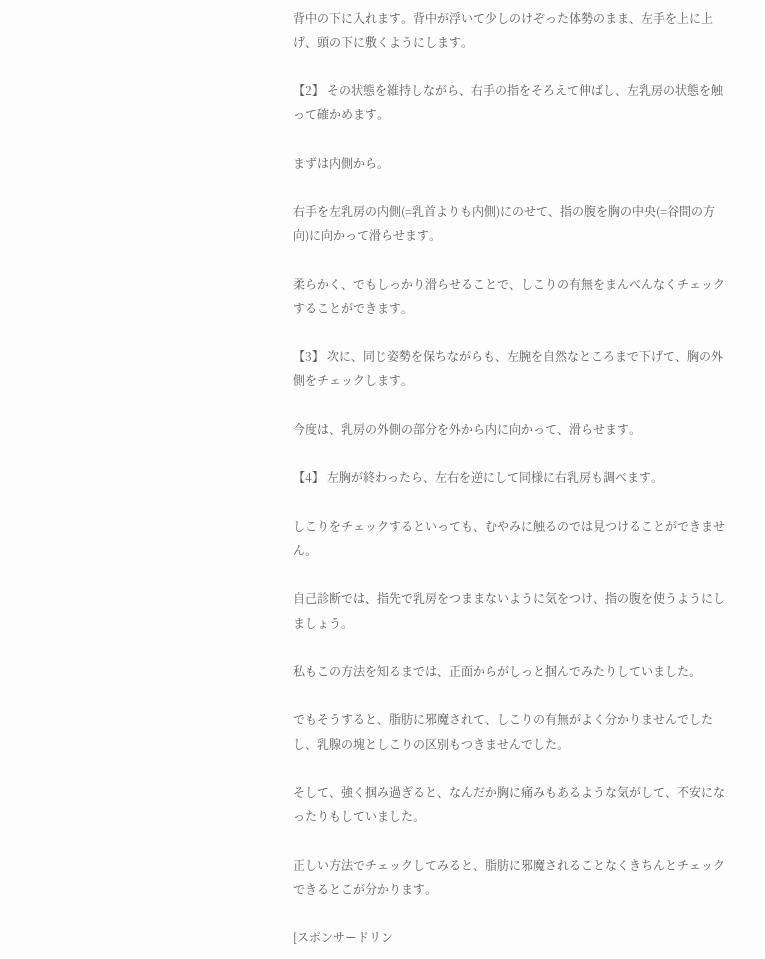背中の下に入れます。背中が浮いて少しのけぞった体勢のまま、左手を上に上げ、頭の下に敷くようにします。

【2】 その状態を維持しながら、右手の指をそろえて伸ばし、左乳房の状態を触って確かめます。

まずは内側から。

右手を左乳房の内側(=乳首よりも内側)にのせて、指の腹を胸の中央(=谷間の方向)に向かって滑らせます。

柔らかく、でもしっかり滑らせることで、しこりの有無をまんべんなくチェックすることができます。

【3】 次に、同じ姿勢を保ちながらも、左腕を自然なところまで下げて、胸の外側をチェックします。

今度は、乳房の外側の部分を外から内に向かって、滑らせます。

【4】 左胸が終わったら、左右を逆にして同様に右乳房も調べます。

しこりをチェックするといっても、むやみに触るのでは見つけることができません。

自己診断では、指先で乳房をつままないように気をつけ、指の腹を使うようにしましょう。

私もこの方法を知るまでは、正面からがしっと掴んでみたりしていました。

でもそうすると、脂肪に邪魔されて、しこりの有無がよく分かりませんでしたし、乳腺の塊としこりの区別もつきませんでした。

そして、強く掴み過ぎると、なんだか胸に痛みもあるような気がして、不安になったりもしていました。

正しい方法でチェックしてみると、脂肪に邪魔されることなくきちんとチェックできるとこが分かります。

[スポンサードリン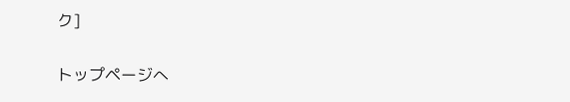ク]

トップページへ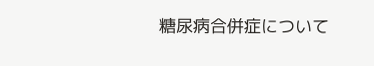糖尿病合併症について